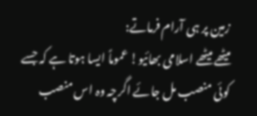زمین پر ہی آرام فرماتے:
میٹھے میٹھے اسلامی بھائیو! عموماً ایسا ہوتا ہے کہ جسے کوئی منصب مل جائے اگرچہ وہ اس منصب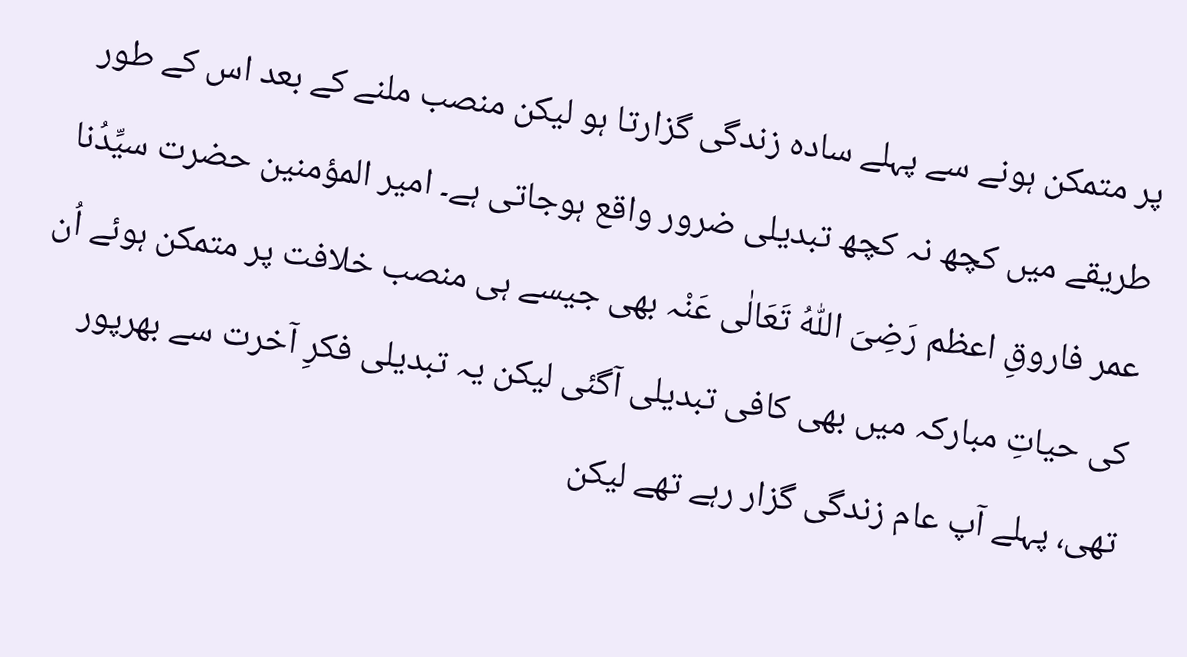پر متمکن ہونے سے پہلے سادہ زندگی گزارتا ہو لیکن منصب ملنے کے بعد اس کے طور طریقے میں کچھ نہ کچھ تبدیلی ضرور واقع ہوجاتی ہے۔ امیر المؤمنین حضرت سیِّدُنا عمر فاروقِ اعظم رَضِیَ اللّٰہُ تَعَالٰی عَنْہ بھی جیسے ہی منصب خلافت پر متمکن ہوئے اُن کی حیاتِ مبارکہ میں بھی کافی تبدیلی آگئی لیکن یہ تبدیلی فکرِ آخرت سے بھرپور تھی، پہلے آپ عام زندگی گزار رہے تھے لیکن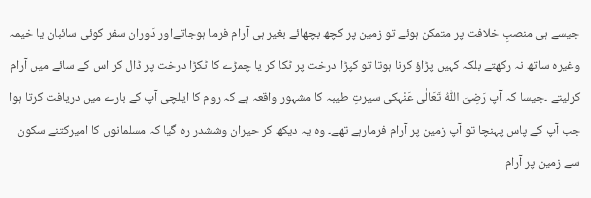جیسے ہی منصبِ خلافت پر متمکن ہوئے تو زمین پر کچھ بچھائے بغیر ہی آرام فرما ہوجاتےاور دَوران سفر کوئی سائبان یا خیمہ وغیرہ ساتھ نہ رکھتے بلکہ کہیں پڑاؤ کرنا ہوتا تو کپڑا درخت پر ٹکا کر یا چمڑے کا ٹکڑا درخت پر ڈال کر اس کے سائے میں آرام کرلیتے ۔جیسا کہ آپ رَضِیَ اللّٰہُ تَعَالٰی عَنْہکی سیرتِ طیبہ کا مشہور واقعہ ہے کہ روم کا ایلچی آپ کے بارے میں دریافت کرتا ہوا جب آپ کے پاس پہنچا تو آپ زمین پر آرام فرمارہے تھے۔ وہ یہ دیکھ کر حیران وششدر رہ گیا کہ مسلمانوں کا امیرکتنے سکون سے زمین پر آرام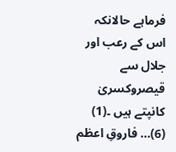فرماہے حالانکہ اس کے رعب اور جلال سے قیصروکسریٰ کانپتے ہیں ۔(1)
(6)… فاروقِ اعظم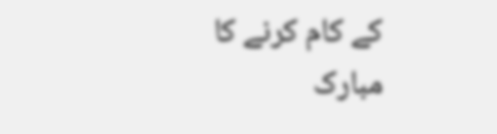کے کام کرنے کا مبارک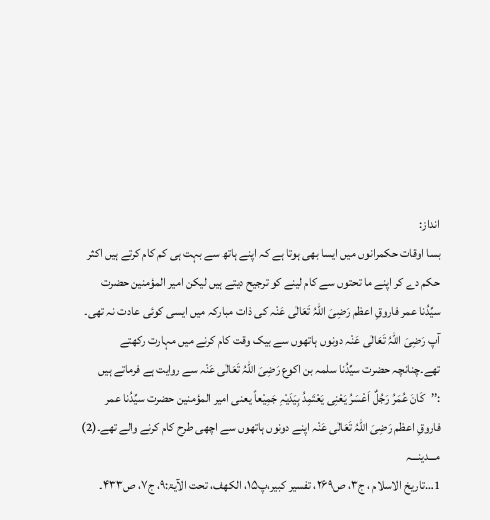انداز:
بسا اوقات حکمرانوں میں ایسا بھی ہوتا ہے کہ اپنے ہاتھ سے بہت ہی کم کام کرتے ہیں اکثر حکم دے کر اپنے ما تحتوں سے کام لینے کو ترجیح دیتے ہیں لیکن امیر المؤمنین حضرت سیِّدُنا عمر فاروقِ اعظم رَضِیَ اللّٰہُ تَعَالٰی عَنْہ کی ذات مبارکہ میں ایسی کوئی عادت نہ تھی۔ آپ رَضِیَ اللّٰہُ تَعَالٰی عَنْہ دونوں ہاتھوں سے بیک وقت کام کرنے میں مہارت رکھتے تھے۔چنانچہ حضرت سیِّدُنا سلمہ بن اکوع رَضِیَ اللّٰہُ تَعَالٰی عَنْہ سے روایت ہے فرماتے ہیں :’’کَانَ عُمَرُ رَجُلٌ اَعْسَرُ یَعْنِی یَعْتَمِدُ بِیَدَیْہِ جَمِیْعاً یعنی امیر المؤمنین حضرت سیِّدُنا عمر فاروقِ اعظم رَضِیَ اللّٰہُ تَعَالٰی عَنْہ اپنے دونوں ہاتھوں سے اچھی طرح کام کرنے والے تھے۔(2)
مـــدینـــہ
1…تاریخ الاسلام ، ج۳، ص۲۶۹، تفسیر کبیر،پ۱۵، الکھف، تحت الآیۃ:۹، ج۷، ص۴۳۳۔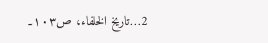2…تاریخ الخلفاء، ص۱۰۳۔